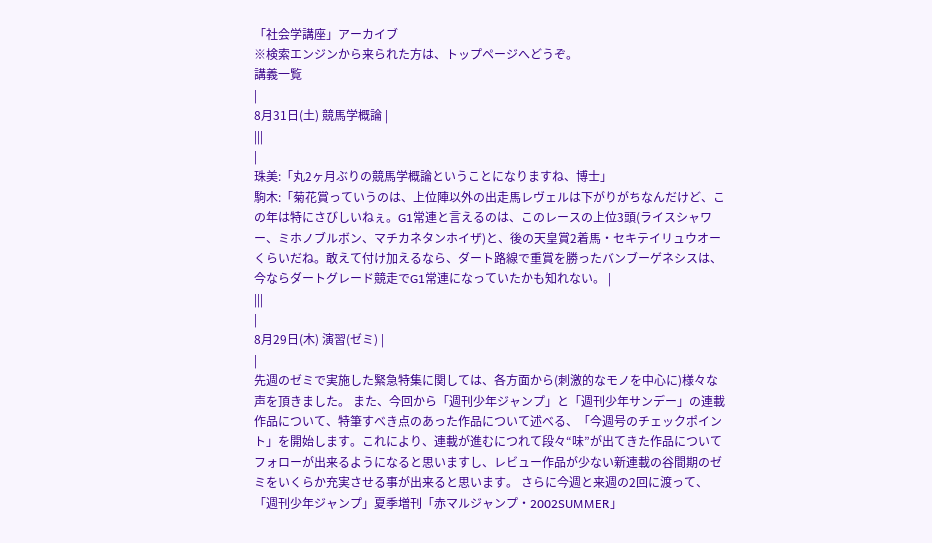「社会学講座」アーカイブ
※検索エンジンから来られた方は、トップページへどうぞ。
講義一覧
|
8月31日(土) 競馬学概論 |
|||
|
珠美:「丸2ヶ月ぶりの競馬学概論ということになりますね、博士」
駒木:「菊花賞っていうのは、上位陣以外の出走馬レヴェルは下がりがちなんだけど、この年は特にさびしいねぇ。G1常連と言えるのは、このレースの上位3頭(ライスシャワー、ミホノブルボン、マチカネタンホイザ)と、後の天皇賞2着馬・セキテイリュウオーくらいだね。敢えて付け加えるなら、ダート路線で重賞を勝ったバンブーゲネシスは、今ならダートグレード競走でG1常連になっていたかも知れない。 |
|||
|
8月29日(木) 演習(ゼミ) |
|
先週のゼミで実施した緊急特集に関しては、各方面から(刺激的なモノを中心に)様々な声を頂きました。 また、今回から「週刊少年ジャンプ」と「週刊少年サンデー」の連載作品について、特筆すべき点のあった作品について述べる、「今週号のチェックポイント」を開始します。これにより、連載が進むにつれて段々“味”が出てきた作品についてフォローが出来るようになると思いますし、レビュー作品が少ない新連載の谷間期のゼミをいくらか充実させる事が出来ると思います。 さらに今週と来週の2回に渡って、「週刊少年ジャンプ」夏季増刊「赤マルジャンプ・2002SUMMER」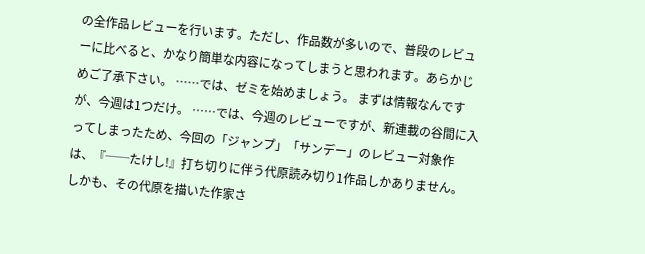の全作品レビューを行います。ただし、作品数が多いので、普段のレビューに比べると、かなり簡単な内容になってしまうと思われます。あらかじめご了承下さい。 ……では、ゼミを始めましょう。 まずは情報なんですが、今週は1つだけ。 ……では、今週のレビューですが、新連載の谷間に入ってしまったため、今回の「ジャンプ」「サンデー」のレビュー対象作は、『──たけし!』打ち切りに伴う代原読み切り1作品しかありません。しかも、その代原を描いた作家さ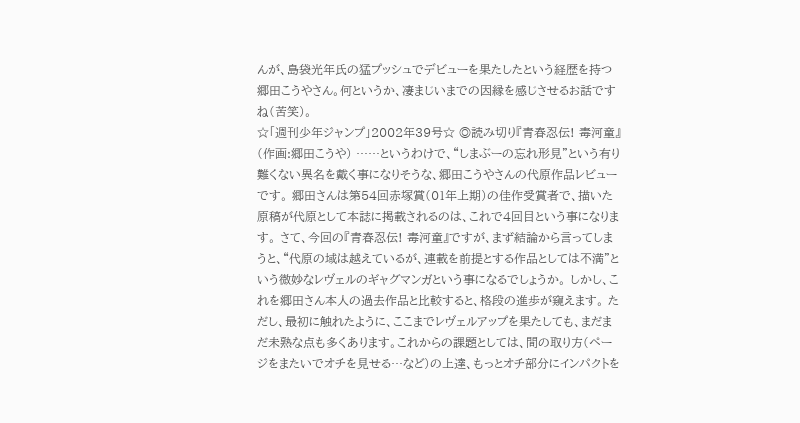んが、島袋光年氏の猛プッシュでデビューを果たしたという経歴を持つ郷田こうやさん。何というか、凄まじいまでの因縁を感じさせるお話ですね(苦笑)。
☆「週刊少年ジャンプ」2002年39号☆ ◎読み切り『青春忍伝! 毒河童』(作画:郷田こうや) ……というわけで、“しまぶーの忘れ形見”という有り難くない異名を戴く事になりそうな、郷田こうやさんの代原作品レビューです。 郷田さんは第54回赤塚賞(01年上期)の佳作受賞者で、描いた原稿が代原として本誌に掲載されるのは、これで4回目という事になります。 さて、今回の『青春忍伝! 毒河童』ですが、まず結論から言ってしまうと、“代原の域は越えているが、連載を前提とする作品としては不満”という微妙なレヴェルのギャグマンガという事になるでしょうか。 しかし、これを郷田さん本人の過去作品と比較すると、格段の進歩が窺えます。 ただし、最初に触れたように、ここまでレヴェルアップを果たしても、まだまだ未熟な点も多くあります。これからの課題としては、間の取り方(ページをまたいでオチを見せる…など)の上達、もっとオチ部分にインパクトを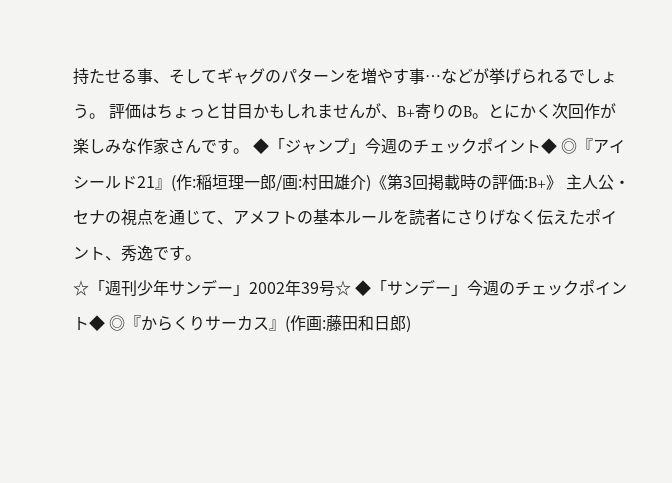持たせる事、そしてギャグのパターンを増やす事…などが挙げられるでしょう。 評価はちょっと甘目かもしれませんが、B+寄りのB。とにかく次回作が楽しみな作家さんです。 ◆「ジャンプ」今週のチェックポイント◆ ◎『アイシールド21』(作:稲垣理一郎/画:村田雄介)《第3回掲載時の評価:B+》 主人公・セナの視点を通じて、アメフトの基本ルールを読者にさりげなく伝えたポイント、秀逸です。
☆「週刊少年サンデー」2002年39号☆ ◆「サンデー」今週のチェックポイント◆ ◎『からくりサーカス』(作画:藤田和日郎)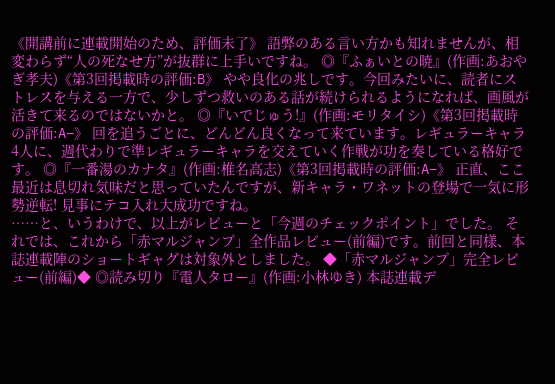《開講前に連載開始のため、評価未了》 語弊のある言い方かも知れませんが、相変わらず“人の死なせ方”が抜群に上手いですね。 ◎『ふぁいとの暁』(作画:あおやぎ孝夫)《第3回掲載時の評価:B》 やや良化の兆しです。今回みたいに、読者にストレスを与える一方で、少しずつ救いのある話が続けられるようになれば、画風が活きて来るのではないかと。 ◎『いでじゅう!』(作画:モリタイシ)《第3回掲載時の評価:A−》 回を追うごとに、どんどん良くなって来ています。レギュラーキャラ4人に、週代わりで準レギュラーキャラを交えていく作戦が功を奏している格好です。 ◎『一番湯のカナタ』(作画:椎名高志)《第3回掲載時の評価:A−》 正直、ここ最近は息切れ気味だと思っていたんですが、新キャラ・ワネットの登場で一気に形勢逆転! 見事にテコ入れ大成功ですね。
……と、いうわけで、以上がレビューと「今週のチェックポイント」でした。 それでは、これから「赤マルジャンプ」全作品レビュー(前編)です。前回と同様、本誌連載陣のショートギャグは対象外としました。 ◆「赤マルジャンプ」完全レビュー(前編)◆ ◎読み切り『電人タロー』(作画:小林ゆき) 本誌連載デ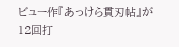ビュー作『あっけら貫刃帖』が12回打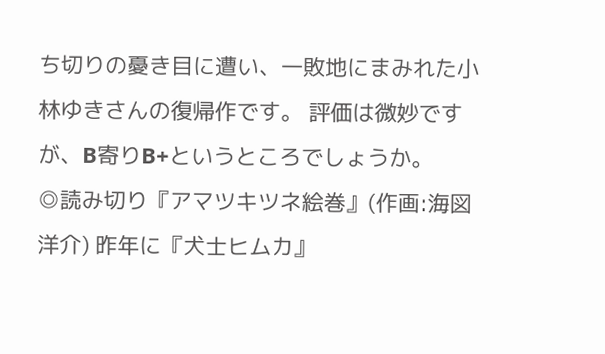ち切りの憂き目に遭い、一敗地にまみれた小林ゆきさんの復帰作です。 評価は微妙ですが、B寄りB+というところでしょうか。
◎読み切り『アマツキツネ絵巻』(作画:海図洋介) 昨年に『犬士ヒムカ』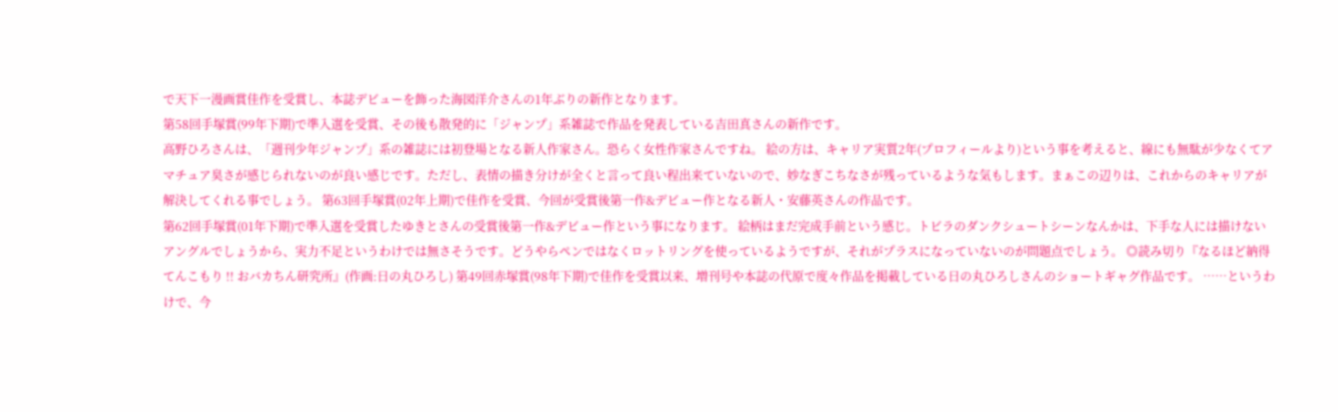で天下一漫画賞佳作を受賞し、本誌デビューを飾った海図洋介さんの1年ぶりの新作となります。
第58回手塚賞(99年下期)で準入選を受賞、その後も散発的に「ジャンプ」系雑誌で作品を発表している吉田真さんの新作です。
高野ひろさんは、「週刊少年ジャンプ」系の雑誌には初登場となる新人作家さん。恐らく女性作家さんですね。 絵の方は、キャリア実質2年(プロフィールより)という事を考えると、線にも無駄が少なくてアマチュア臭さが感じられないのが良い感じです。ただし、表情の描き分けが全くと言って良い程出来ていないので、妙なぎこちなさが残っているような気もします。まぁこの辺りは、これからのキャリアが解決してくれる事でしょう。 第63回手塚賞(02年上期)で佳作を受賞、今回が受賞後第一作&デビュー作となる新人・安藤英さんの作品です。
第62回手塚賞(01年下期)で準入選を受賞したゆきとさんの受賞後第一作&デビュー作という事になります。 絵柄はまだ完成手前という感じ。トビラのダンクシュートシーンなんかは、下手な人には描けないアングルでしょうから、実力不足というわけでは無さそうです。どうやらペンではなくロットリングを使っているようですが、それがプラスになっていないのが問題点でしょう。 ◎読み切り『なるほど納得てんこもり !! おバカちん研究所』(作画:日の丸ひろし) 第49回赤塚賞(98年下期)で佳作を受賞以来、増刊号や本誌の代原で度々作品を掲載している日の丸ひろしさんのショートギャグ作品です。 ……というわけで、今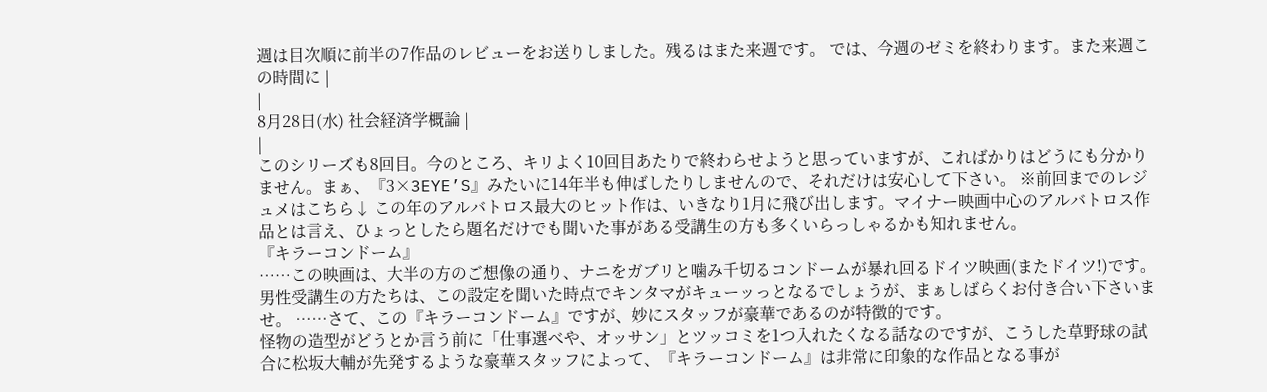週は目次順に前半の7作品のレビューをお送りしました。残るはまた来週です。 では、今週のゼミを終わります。また来週この時間に |
|
8月28日(水) 社会経済学概論 |
|
このシリーズも8回目。今のところ、キリよく10回目あたりで終わらせようと思っていますが、こればかりはどうにも分かりません。まぁ、『3×3EYE’S』みたいに14年半も伸ばしたりしませんので、それだけは安心して下さい。 ※前回までのレジュメはこちら↓ この年のアルバトロス最大のヒット作は、いきなり1月に飛び出します。マイナー映画中心のアルバトロス作品とは言え、ひょっとしたら題名だけでも聞いた事がある受講生の方も多くいらっしゃるかも知れません。
『キラーコンドーム』
……この映画は、大半の方のご想像の通り、ナニをガブリと噛み千切るコンドームが暴れ回るドイツ映画(またドイツ!)です。男性受講生の方たちは、この設定を聞いた時点でキンタマがキューッっとなるでしょうが、まぁしばらくお付き合い下さいませ。 ……さて、この『キラーコンドーム』ですが、妙にスタッフが豪華であるのが特徴的です。
怪物の造型がどうとか言う前に「仕事選べや、オッサン」とツッコミを1つ入れたくなる話なのですが、こうした草野球の試合に松坂大輔が先発するような豪華スタッフによって、『キラーコンドーム』は非常に印象的な作品となる事が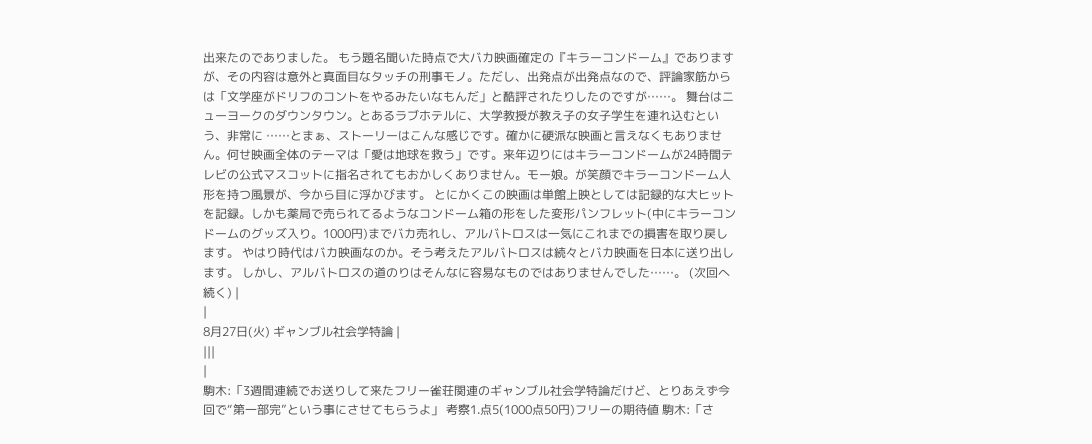出来たのでありました。 もう題名聞いた時点で大バカ映画確定の『キラーコンドーム』でありますが、その内容は意外と真面目なタッチの刑事モノ。ただし、出発点が出発点なので、評論家筋からは「文学座がドリフのコントをやるみたいなもんだ」と酷評されたりしたのですが……。 舞台はニューヨークのダウンタウン。とあるラブホテルに、大学教授が教え子の女子学生を連れ込むという、非常に ……とまぁ、ストーリーはこんな感じです。確かに硬派な映画と言えなくもありません。何せ映画全体のテーマは「愛は地球を救う」です。来年辺りにはキラーコンドームが24時間テレビの公式マスコットに指名されてもおかしくありません。モー娘。が笑顔でキラーコンドーム人形を持つ風景が、今から目に浮かびます。 とにかくこの映画は単館上映としては記録的な大ヒットを記録。しかも薬局で売られてるようなコンドーム箱の形をした変形パンフレット(中にキラーコンドームのグッズ入り。1000円)までバカ売れし、アルバトロスは一気にこれまでの損害を取り戻します。 やはり時代はバカ映画なのか。そう考えたアルバトロスは続々とバカ映画を日本に送り出します。 しかし、アルバトロスの道のりはそんなに容易なものではありませんでした……。 (次回へ続く) |
|
8月27日(火) ギャンブル社会学特論 |
|||
|
駒木:「3週間連続でお送りして来たフリー雀荘関連のギャンブル社会学特論だけど、とりあえず今回で“第一部完”という事にさせてもらうよ」 考察1.点5(1000点50円)フリーの期待値 駒木:「さ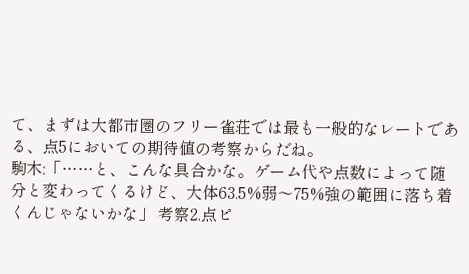て、まずは大都市圏のフリー雀荘では最も一般的なレートである、点5においての期待値の考察からだね。
駒木:「……と、こんな具合かな。ゲーム代や点数によって随分と変わってくるけど、大体63.5%弱〜75%強の範囲に落ち着くんじゃないかな」 考察2.点ピ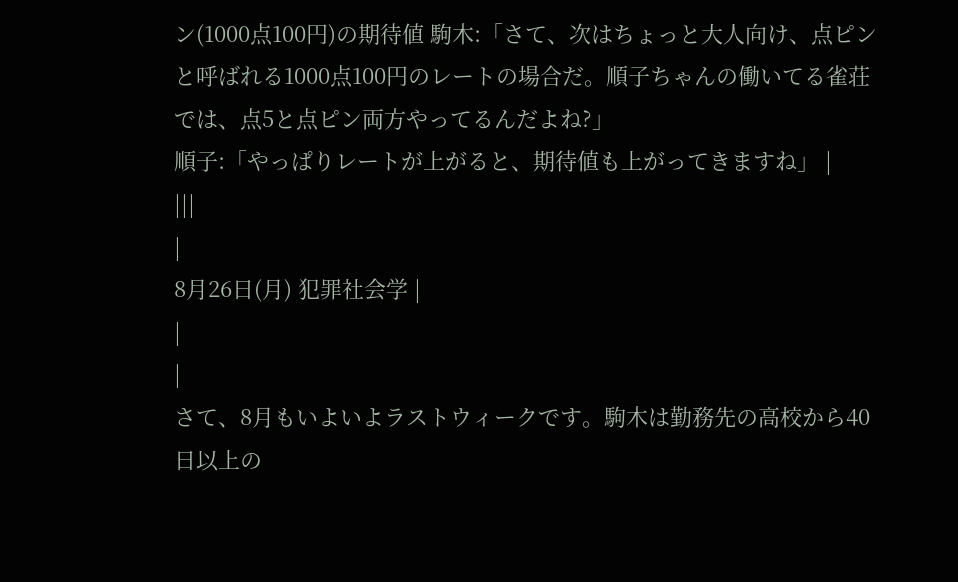ン(1000点100円)の期待値 駒木:「さて、次はちょっと大人向け、点ピンと呼ばれる1000点100円のレートの場合だ。順子ちゃんの働いてる雀荘では、点5と点ピン両方やってるんだよね?」
順子:「やっぱりレートが上がると、期待値も上がってきますね」 |
|||
|
8月26日(月) 犯罪社会学 |
|
|
さて、8月もいよいよラストウィークです。駒木は勤務先の高校から40日以上の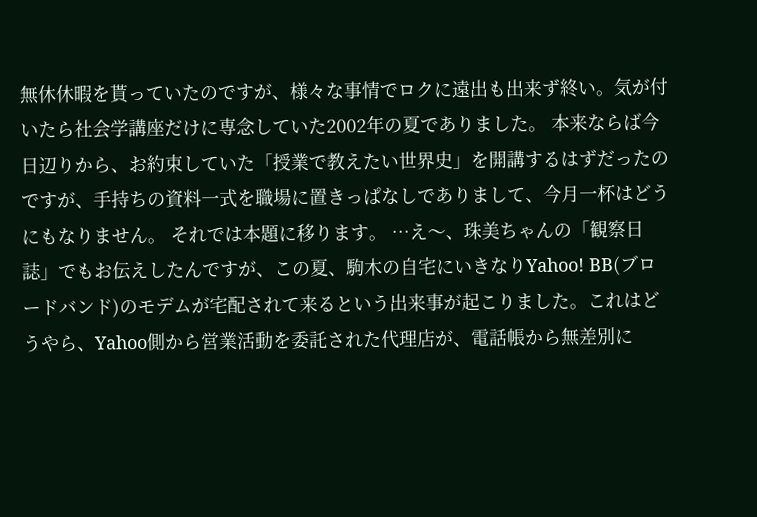無休休暇を貰っていたのですが、様々な事情でロクに遠出も出来ず終い。気が付いたら社会学講座だけに専念していた2002年の夏でありました。 本来ならば今日辺りから、お約束していた「授業で教えたい世界史」を開講するはずだったのですが、手持ちの資料一式を職場に置きっぱなしでありまして、今月一杯はどうにもなりません。 それでは本題に移ります。 …え〜、珠美ちゃんの「観察日誌」でもお伝えしたんですが、この夏、駒木の自宅にいきなりYahoo! BB(ブロードバンド)のモデムが宅配されて来るという出来事が起こりました。これはどうやら、Yahoo側から営業活動を委託された代理店が、電話帳から無差別に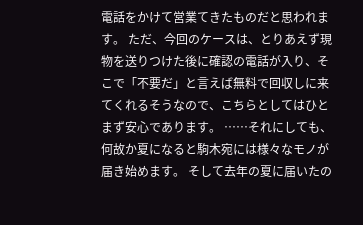電話をかけて営業てきたものだと思われます。 ただ、今回のケースは、とりあえず現物を送りつけた後に確認の電話が入り、そこで「不要だ」と言えば無料で回収しに来てくれるそうなので、こちらとしてはひとまず安心であります。 ……それにしても、何故か夏になると駒木宛には様々なモノが届き始めます。 そして去年の夏に届いたの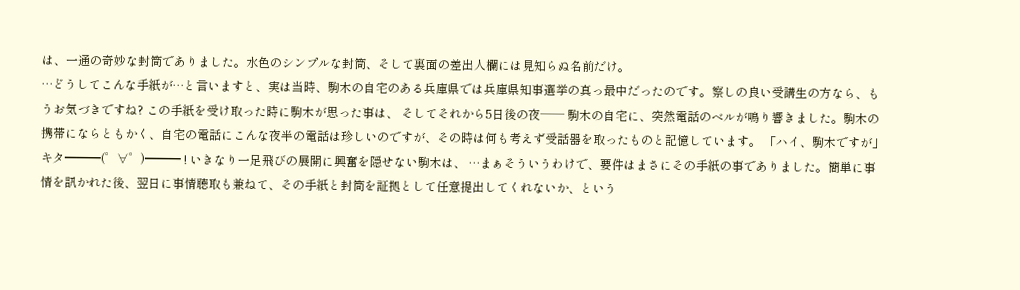は、一通の奇妙な封筒でありました。水色のシンプルな封筒、そして裏面の差出人欄には見知らぬ名前だけ。
…どうしてこんな手紙が…と言いますと、実は当時、駒木の自宅のある兵庫県では兵庫県知事選挙の真っ最中だったのです。察しの良い受講生の方なら、もうお気づきですね? この手紙を受け取った時に駒木が思った事は、 そしてそれから5日後の夜── 駒木の自宅に、突然電話のベルが鳴り響きました。駒木の携帯にならともかく、自宅の電話にこんな夜半の電話は珍しいのですが、その時は何も考えず受話器を取ったものと記憶しています。 「ハイ、駒木ですが」 キタ━━━(゜∀゜)━━━ ! いきなり一足飛びの展開に興奮を隠せない駒木は、 …まぁそういうわけで、要件はまさにその手紙の事でありました。簡単に事情を訊かれた後、翌日に事情聴取も兼ねて、その手紙と封筒を証拠として任意提出してくれないか、という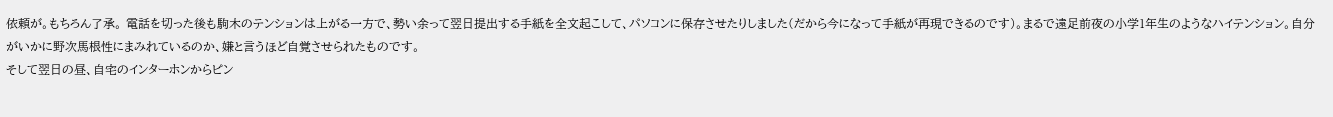依頼が。もちろん了承。 電話を切った後も駒木のテンションは上がる一方で、勢い余って翌日提出する手紙を全文起こして、パソコンに保存させたりしました(だから今になって手紙が再現できるのです)。まるで遠足前夜の小学1年生のようなハイテンション。自分がいかに野次馬根性にまみれているのか、嫌と言うほど自覚させられたものです。
そして翌日の昼、自宅のインターホンからピン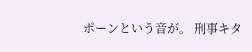ポーンという音が。 刑事キタ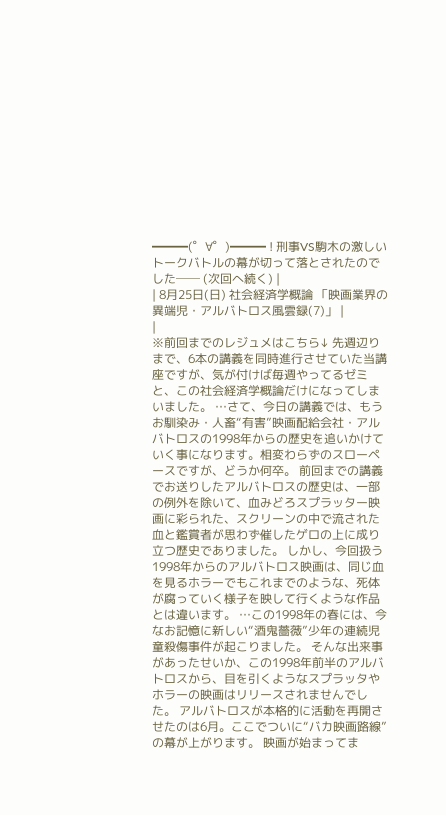━━━(゜∀゜)━━━ ! 刑事VS駒木の激しいトークバトルの幕が切って落とされたのでした── (次回へ続く) |
| 8月25日(日) 社会経済学概論 「映画業界の異端児・アルバトロス風雲録(7)」 |
|
※前回までのレジュメはこちら↓ 先週辺りまで、6本の講義を同時進行させていた当講座ですが、気が付けば毎週やってるゼミと、この社会経済学概論だけになってしまいました。 …さて、今日の講義では、もうお馴染み・人畜“有害”映画配給会社・アルバトロスの1998年からの歴史を追いかけていく事になります。相変わらずのスローペースですが、どうか何卒。 前回までの講義でお送りしたアルバトロスの歴史は、一部の例外を除いて、血みどろスプラッター映画に彩られた、スクリーンの中で流された血と鑑賞者が思わず催したゲロの上に成り立つ歴史でありました。 しかし、今回扱う1998年からのアルバトロス映画は、同じ血を見るホラーでもこれまでのような、死体が腐っていく様子を映して行くような作品とは違います。 …この1998年の春には、今なお記憶に新しい“酒鬼薔薇”少年の連続児童殺傷事件が起こりました。 そんな出来事があったせいか、この1998年前半のアルバトロスから、目を引くようなスプラッタやホラーの映画はリリースされませんでした。 アルバトロスが本格的に活動を再開させたのは6月。ここでついに“バカ映画路線”の幕が上がります。 映画が始まってま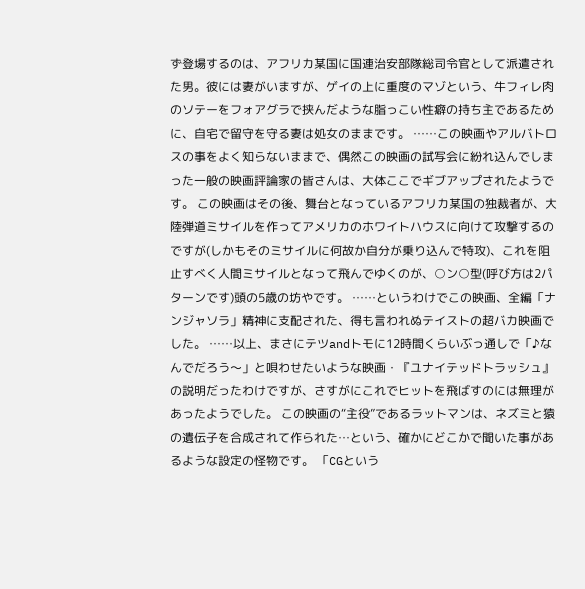ず登場するのは、アフリカ某国に国連治安部隊総司令官として派遣された男。彼には妻がいますが、ゲイの上に重度のマゾという、牛フィレ肉のソテーをフォアグラで挟んだような脂っこい性癖の持ち主であるために、自宅で留守を守る妻は処女のままです。 ……この映画やアルバトロスの事をよく知らないままで、偶然この映画の試写会に紛れ込んでしまった一般の映画評論家の皆さんは、大体ここでギブアップされたようです。 この映画はその後、舞台となっているアフリカ某国の独裁者が、大陸弾道ミサイルを作ってアメリカのホワイトハウスに向けて攻撃するのですが(しかもそのミサイルに何故か自分が乗り込んで特攻)、これを阻止すべく人間ミサイルとなって飛んでゆくのが、○ン○型(呼び方は2パターンです)頭の5歳の坊やです。 ……というわけでこの映画、全編「ナンジャソラ」精神に支配された、得も言われぬテイストの超バカ映画でした。 ……以上、まさにテツandトモに12時間くらいぶっ通しで「♪なんでだろう〜」と唄わせたいような映画・『ユナイテッドトラッシュ』の説明だったわけですが、さすがにこれでヒットを飛ばすのには無理があったようでした。 この映画の“主役”であるラットマンは、ネズミと猿の遺伝子を合成されて作られた…という、確かにどこかで聞いた事があるような設定の怪物です。 「CGという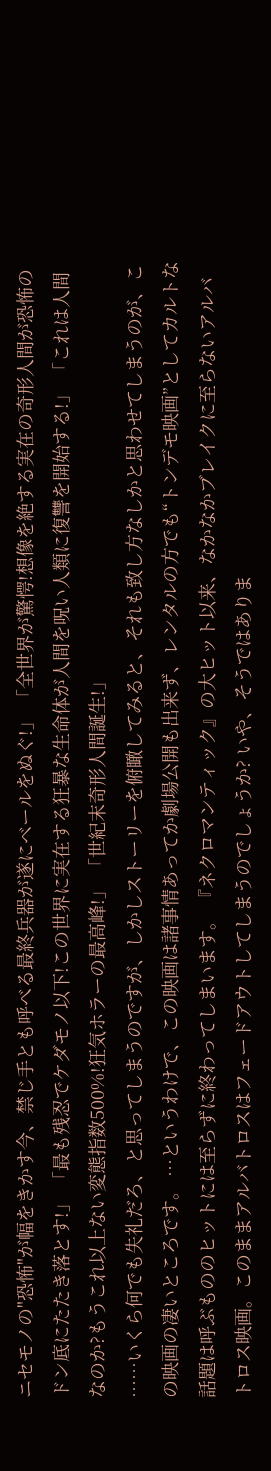ニセモノの"恐怖"が幅をきかす今、禁じ手とも呼べる最終兵器が遂にベールをぬぐ!」 「全世界が驚愕!想像を絶する実在の奇形人間が恐怖のドン底にたたき落とす!」 「最も残忍でケダモノ以下!この世界に実在する狂暴な生命体が人間を呪い人類に復讐を開始する!」 「これは人間なのか?もうこれ以上ない変態指数500%!狂気ホラーの最高峰!」 「世紀末奇形人間誕生!」
……いくら何でも失礼だろ、と思ってしまうのですが、しかしストーリーを俯瞰してみると、それも致し方なしかと思わせてしまうのが、この映画の凄いところです。 …というわけで、この映画は諸事情あってか劇場公開も出来ず、レンタルの方でも“トンデモ映画”としてカルトな話題は呼ぶもののヒットには至らずに終わってしまいます。 『ネクロマンティック』の大ヒット以来、なかなかブレイクに至らないアルバトロス映画。このままアルバトロスはフェードアウトしてしまうのでしょうか? いや、そうではありま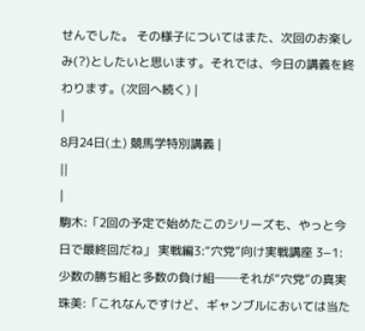せんでした。 その様子についてはまた、次回のお楽しみ(?)としたいと思います。それでは、今日の講義を終わります。(次回へ続く) |
|
8月24日(土) 競馬学特別講義 |
||
|
駒木:「2回の予定で始めたこのシリーズも、やっと今日で最終回だね」 実戦編3:“穴党”向け実戦講座 3−1:少数の勝ち組と多数の負け組──それが“穴党”の真実 珠美:「これなんですけど、ギャンブルにおいては当た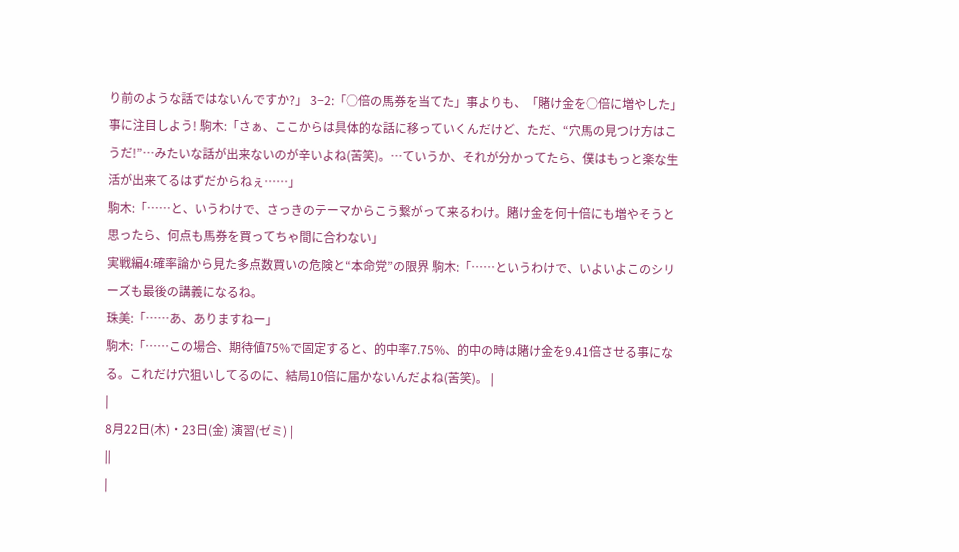り前のような話ではないんですか?」 3−2:「○倍の馬券を当てた」事よりも、「賭け金を○倍に増やした」事に注目しよう! 駒木:「さぁ、ここからは具体的な話に移っていくんだけど、ただ、“穴馬の見つけ方はこうだ!”…みたいな話が出来ないのが辛いよね(苦笑)。…ていうか、それが分かってたら、僕はもっと楽な生活が出来てるはずだからねぇ……」
駒木:「……と、いうわけで、さっきのテーマからこう繋がって来るわけ。賭け金を何十倍にも増やそうと思ったら、何点も馬券を買ってちゃ間に合わない」
実戦編4:確率論から見た多点数買いの危険と“本命党”の限界 駒木:「……というわけで、いよいよこのシリーズも最後の講義になるね。
珠美:「……あ、ありますねー」
駒木:「……この場合、期待値75%で固定すると、的中率7.75%、的中の時は賭け金を9.41倍させる事になる。これだけ穴狙いしてるのに、結局10倍に届かないんだよね(苦笑)。 |
|
8月22日(木)・23日(金) 演習(ゼミ) |
||
|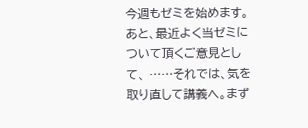今週もゼミを始めます。 あと、最近よく当ゼミについて頂くご意見として、 ……それでは、気を取り直して講義へ。まず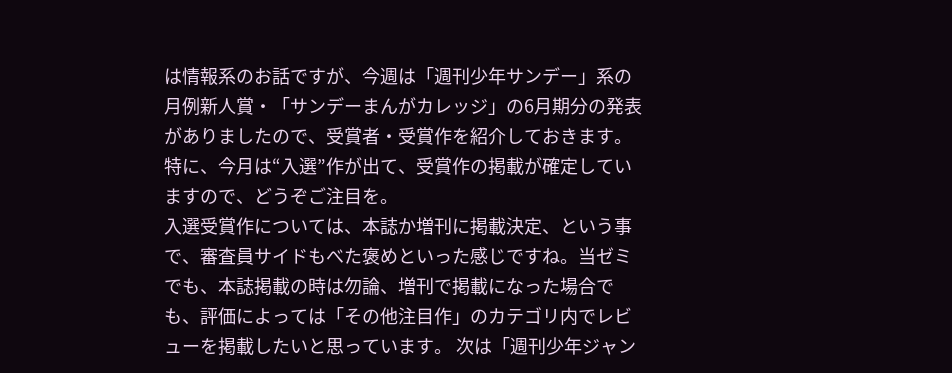は情報系のお話ですが、今週は「週刊少年サンデー」系の月例新人賞・「サンデーまんがカレッジ」の6月期分の発表がありましたので、受賞者・受賞作を紹介しておきます。特に、今月は“入選”作が出て、受賞作の掲載が確定していますので、どうぞご注目を。
入選受賞作については、本誌か増刊に掲載決定、という事で、審査員サイドもべた褒めといった感じですね。当ゼミでも、本誌掲載の時は勿論、増刊で掲載になった場合でも、評価によっては「その他注目作」のカテゴリ内でレビューを掲載したいと思っています。 次は「週刊少年ジャン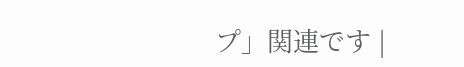プ」関連です |